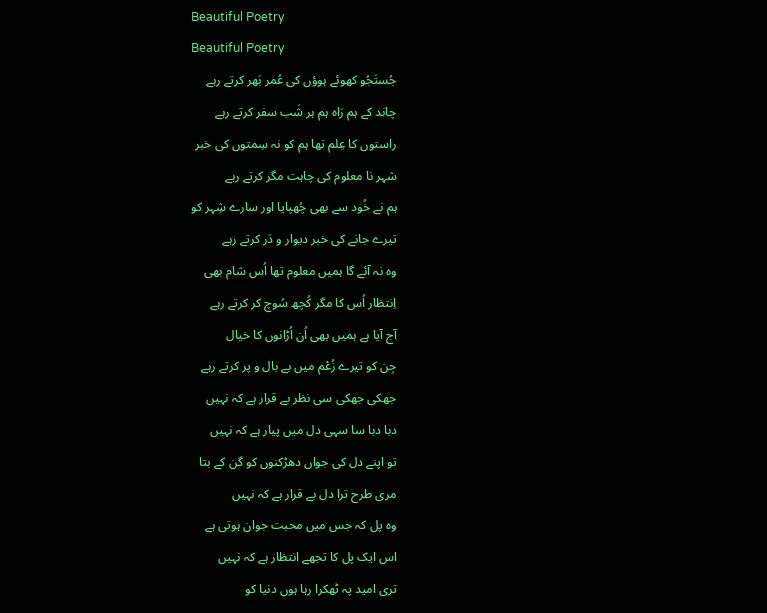Beautiful Poetry
Beautiful Poetry
جُستَجُو کھوئے ہوؤں کی عُمر بَھر کرتے رہے
چاند کے ہم رَاہ ہم ہر شَب سفر کرتے رہے
راستوں کا عِلم تھا ہم کو نہ سِمتوں کی خبر
شہر نا معلوم کی چاہت مگر کرتے رہے
ہم نے خُود سے بھی چُھپایا اور سارے شِہر کو
تیرے جانے کی خبر دیوار و دَر کرتے رہے
وہ نہ آئے گا ہمیں معلوم تھا اُس شام بھی
اِنتظار اُس کا مگر کُچھ سُوچ کر کرتے رہے
آج آیا ہے ہمیں بھی اُن اُڑانوں کا خیال
جِن کو تیرے زُعْم میں بے بال و پر کرتے رہے
جھکی جھکی سی نظر بے قرار ہے کہ نہیں
دبا دبا سا سہی دل میں پیار ہے کہ نہیں
تو اپنے دل کی جواں دھڑکنوں کو گن کے بتا
مری طرح ترا دل بے قرار ہے کہ نہیں
وہ پل کہ جس میں محبت جوان ہوتی ہے
اس ایک پل کا تجھے انتظار ہے کہ نہیں
تری امید پہ ٹھکرا رہا ہوں دنیا کو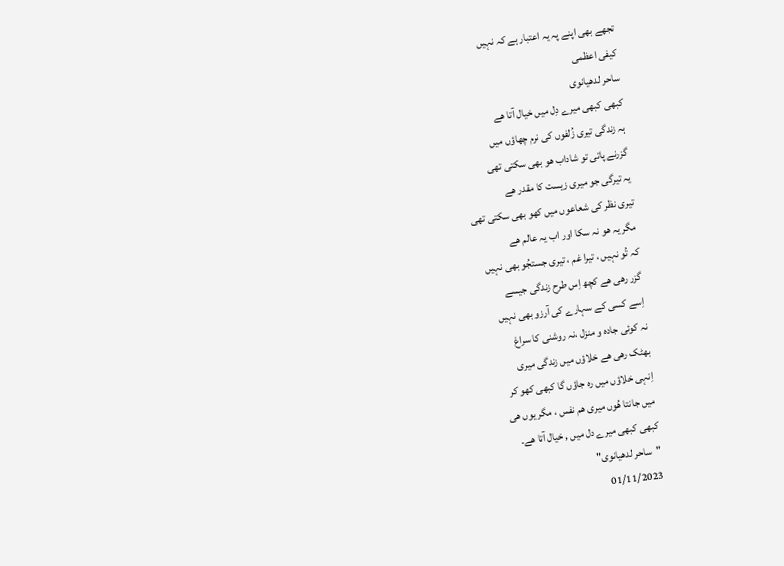تجھے بھی اپنے پہ یہ اعتبار ہے کہ نہیں
کیفی اعظمی
ساحر لدھیانوی
کبھی کبھی میرے دِل میں خیال آتا ھے
ہہ زندگی تیری زُلفوں کی نرم چھاؤں میں
گزرنے پاتی تو شاداب ھو بھی سکتی تھی
یہ تیرگی جو میری زیست کا مقدر ھے
تیری نظر کی شعاعوں میں کھو بھی سکتی تھی
مگر یہ ھو نہ سکا اور اب یہ عالم ھے
کہ تُو نہیں ، تیرا غم ، تیری جستجُو بھی نہیں
گزر رھی ھے کچھ اِس طرح زندگی جیسے
اِسے کسی کے سہارے کی آرزو بھی نہیں
نہ کوئی جادہ و منزل ،نہ روشنی کا سراغ
بھٹک رھی ھے خلاؤں میں زندگی میری
اِنہی خلاؤں میں رہ جاؤں گا کبھی کھو کر
میں جانتا ھُوں میری ھم نفس ، مگر یوں ھی
کبھی کبھی میرے دل میں , خیال آتا ھے۔
"ساحر لدھیانوی"
01/11/2023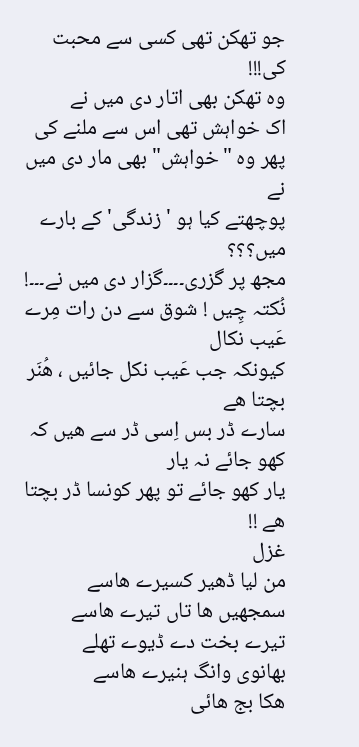جو تھکن تھی کسی سے محبت کی!!!
وہ تھکن بھی اتار دی میں نے
اک خواہش تھی اس سے ملنے کی
پھر وہ "خواہش" بھی مار دی میں نے
پوچھتے کیا ہو 'زندگی' کے بارے میں؟؟؟
مجھ پر گزری۔۔۔۔گزار دی میں نے۔۔۔!
نُکتہ چِیں ! شوق سے دن رات مِرے عَیب نکال
کیونکہ جب عَیب نکل جائیں ، ھُنَر بچتا ھے
سارے ڈر بس اِسی ڈر سے ھیں کہ کھو جائے نہ یار
یار کھو جائے تو پھر کونسا ڈر بچتا ھے !!
غزل
من لیا ڈھیر کسیرے ھاسے
سمجھیں ھا تاں تیرے ھاسے
تیرے بخت دے ڈیوے تھلے
بھانوی وانگ ہنیرے ھاسے
ھکا بج ھائی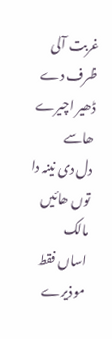غربت آلی
ظرف دے ڈھیر اچیرے ھاسے
دل دی نینہ دا توں ھائیں مالک
اساں فقط موذیرے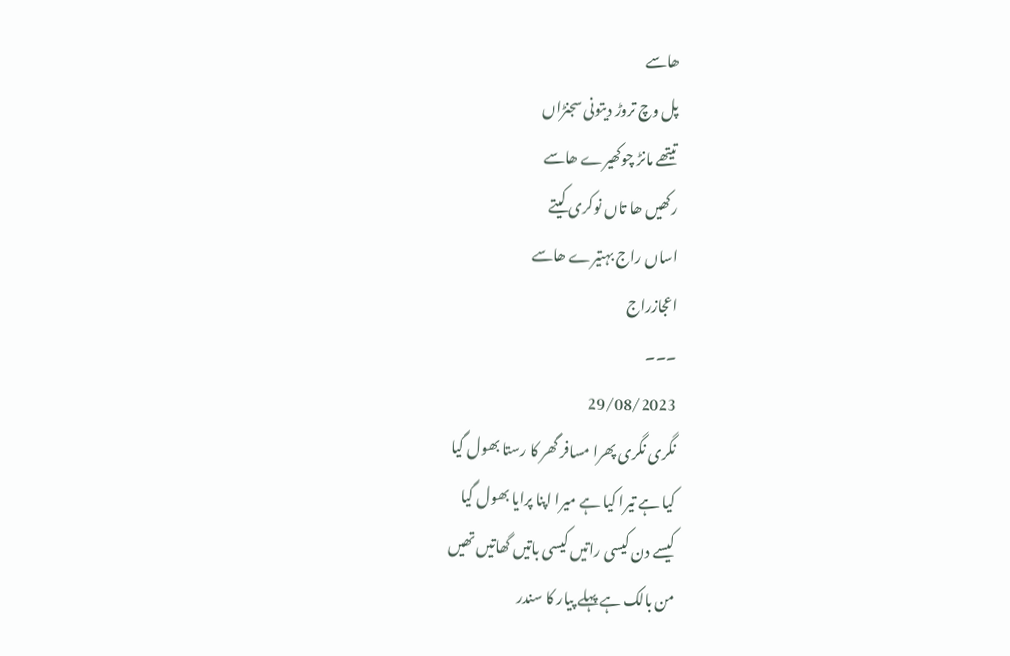ھاسے
پل وچ تروڑ دیتونی سجنڑاں
تیتھے مانڑ چوکھیرے ھاسے
رکھیں ھا تاں نوکری کیتے
اساں راج بہتیرے ھاسے
اعجازراج
۔۔۔
29/08/2023
نگری نگری پھرا مسافر گھر کا رستا بھول گیا
کیا ہے تیرا کیا ہے میرا اپنا پرایا بھول گیا
کیسے دن کیسی راتیں کیسی باتیں گھاتیں تھیں
من بالک ہے پہلے پیار کا سندر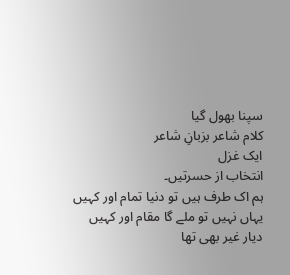سپنا بھول گیا
کلام شاعر بزبانِ شاعر
ایک غزل
انتخاب از حسرتیں۔
ہم اک طرف ہیں تو دنیا تمام اور کہیں
یہاں نہیں تو ملے گا مقام اور کہیں
دیار غیر بھی تھا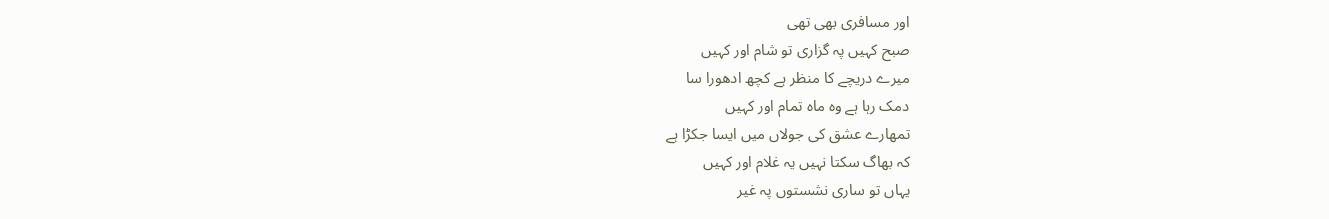اور مسافری بھی تھی
صبح کہیں پہ گزاری تو شام اور کہیں
میرے دریچے کا منظر ہے کچھ ادھورا سا
دمک رہا ہے وہ ماہ تمام اور کہیں
تمھارے عشق کی جولاں میں ایسا جکڑا ہے
کہ بھاگ سکتا نہیں یہ غلام اور کہیں
یہاں تو ساری نشستوں پہ غیر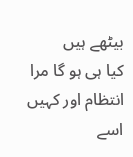بیٹھے ہیں
کیا ہی ہو گا مرا انتظام اور کہیں
اسے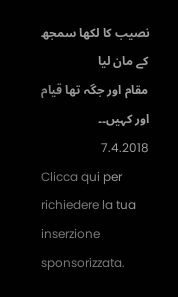نصیب کا لکھا سمجھ کے مان لیا
مقام اور جگہ تھا قیام اور کہیں۔۔
7.4.2018
Clicca qui per richiedere la tua inserzione sponsorizzata.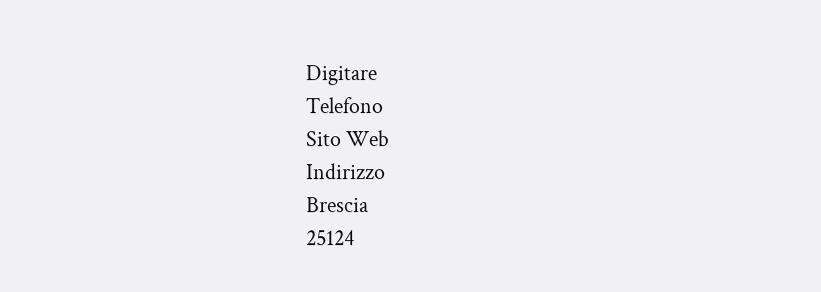Digitare
Telefono
Sito Web
Indirizzo
Brescia
25124